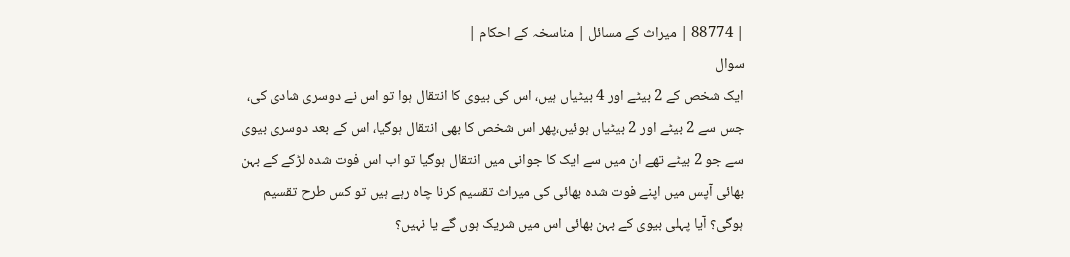| 88774 | میراث کے مسائل | مناسخہ کے احکام |
سوال
ایک شخص کے 2 بیٹے اور 4 بیٹیاں ہیں، اس کی بیوی کا انتقال ہوا تو اس نے دوسری شادی کی، جس سے 2 بیٹے اور 2 بیٹیاں ہوئیں،پھر اس شخص کا بھی انتقال ہوگیا، اس کے بعد دوسری بیوی سے جو 2 بیٹے تھے ان میں سے ایک کا جوانی میں انتقال ہوگیا تو اب اس فوت شدہ لڑکے کے بہن بھائی آپس میں اپنے فوت شدہ بھائی کی میراث تقسیم کرنا چاہ رہے ہیں تو کس طرح تقسیم ہوگی؟ آیا پہلی بیوی کے بہن بھائی اس میں شریک ہوں گے یا نہیں؟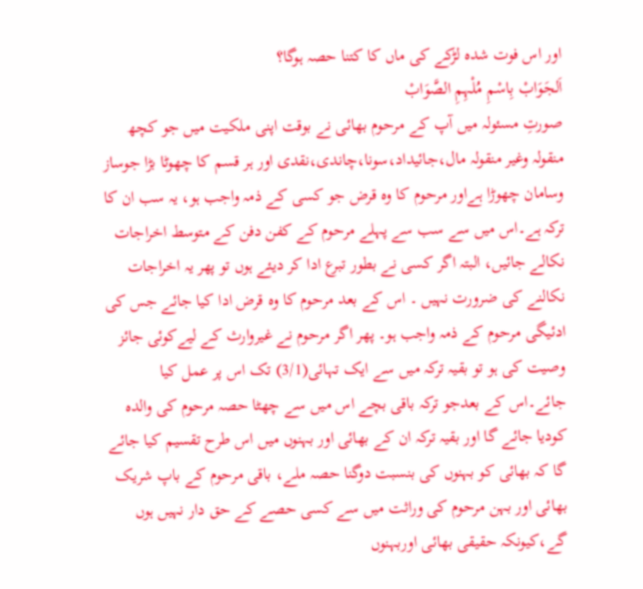اور اس فوت شدہ لڑکے کی ماں کا کتنا حصہ ہوگا؟
اَلجَوَابْ بِاسْمِ مُلْہِمِ الصَّوَابْ
صورتِ مسئولہ میں آپ کے مرحوم بھائی نے بوقت اپنی ملکیت میں جو کچھ منقولہ وغیر منقولہ مال،جائیداد،سونا،چاندی،نقدی اور ہر قسم کا چھوٹا بڑا جوساز وسامان چھوڑا ہےاور مرحوم کا وہ قرض جو کسی کے ذمہ واجب ہو، يہ سب ان کا ترکہ ہے۔اس میں سے سب سے پہلے مرحوم کے کفن دفن کے متوسط اخراجات نکالے جائیں، البتہ اگر کسی نے بطور تبرع ادا کر دیئے ہوں تو پھر یہ اخراجات نکالنے کی ضرورت نہیں ۔ اس کے بعد مرحوم کا وہ قرض ادا کیا جائے جس کی ادئیگی مرحوم کے ذمہ واجب ہو۔ پھر اگر مرحوم نے غیروارث کے لیےکوئی جائز وصیت کی ہو تو بقیہ ترکہ میں سے ایک تہائی(3/1) تک اس پر عمل کیا جائے۔اس کے بعدجو ترکہ باقی بچے اس میں سے چھٹا حصہ مرحوم کی والدہ کودیا جائے گا اور بقیہ ترکہ ان کے بھائی اور بہنوں میں اس طرح تقسیم کیا جائے گا کہ بھائی کو بہنوں کی بنسبت دوگنا حصہ ملے، باقی مرحوم کے باپ شریک بھائی اور بہن مرحوم کی وراثت میں سے کسی حصے کے حق دار نہیں ہوں گے،کیونکہ حقیقی بھائی اوربہنوں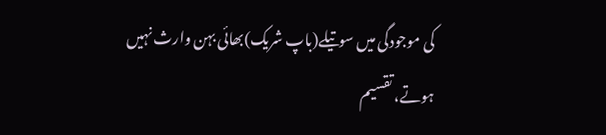کی موجودگی میں سوتیلے(باپ شریک)بھائی بہن وارث نہیں ہوتے، تقسیم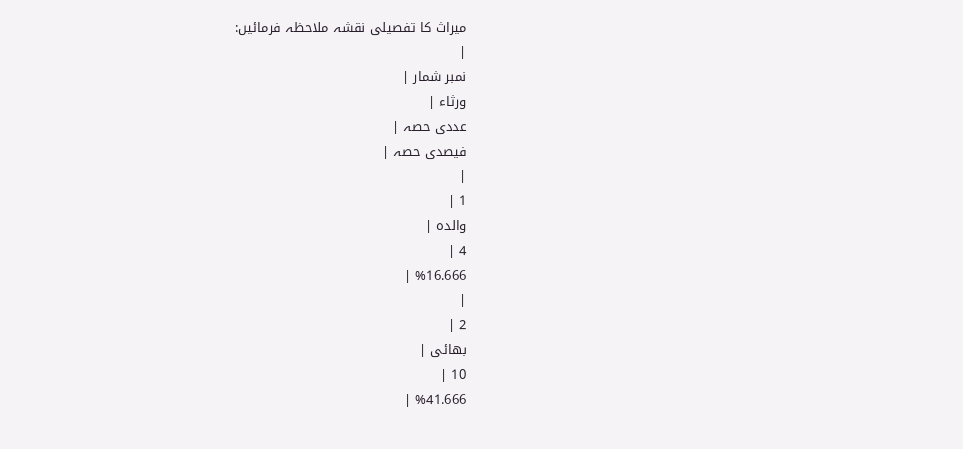میراث کا تفصیلی نقشہ ملاحظہ فرمائیں:
|
نمبر شمار |
ورثاء |
عددی حصہ |
فیصدی حصہ |
|
1 |
والدہ |
4 |
%16.666 |
|
2 |
بھائی |
10 |
%41.666 |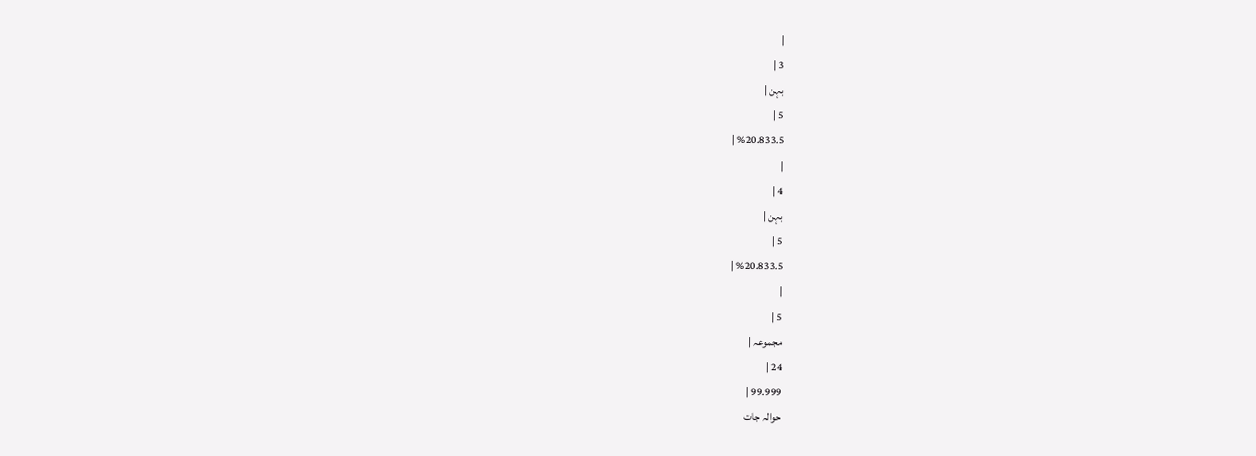|
3 |
بہن |
5 |
%20.833.5 |
|
4 |
بہن |
5 |
%20.833.5 |
|
5 |
مجموعہ |
24 |
99.999 |
حوالہ جات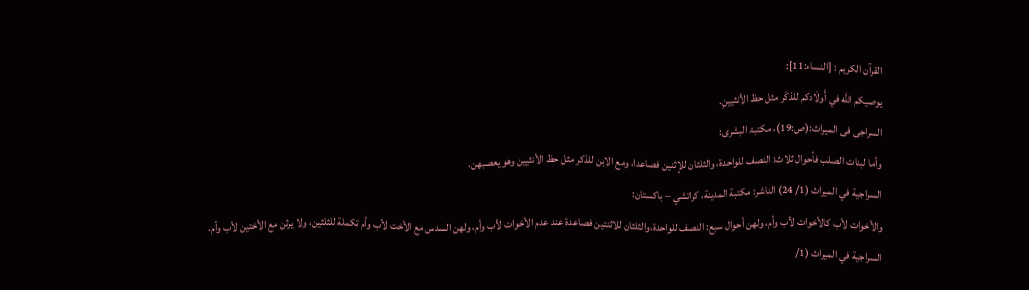القرآن الکریم : [النساء:11]:
يوصيكم اللَّه في أَولَادكم للذكَر مثل حظ الأنثيينِ.
السراجی فی المیراث:(ص:19)، مکتبۃ البشری:
وأما لبنات الصلب فأحوال ثلاث: النصف للواحدۃ، والثلثان للإثنین فصاعدا، ومع الابن للذکر مثل حظ الأنثیین وھو یعصبھن.
السراجية في الميراث (1/ 24) الناشر: مكتبة المدينة، كراتشي – باكستان:
والأخوات لأب كالأخوات لأب وأم، ولهن أحوال سبع: النصف للواحدة،والثلثان للاثنتين فصاعدة عند عدم الأخوات لأب وأم، ولهن السدس مع الأخت لأب وأم تكملة للثلثين، ولا يرثن مع الأختين لأب وأم.
السراجية في الميراث (1/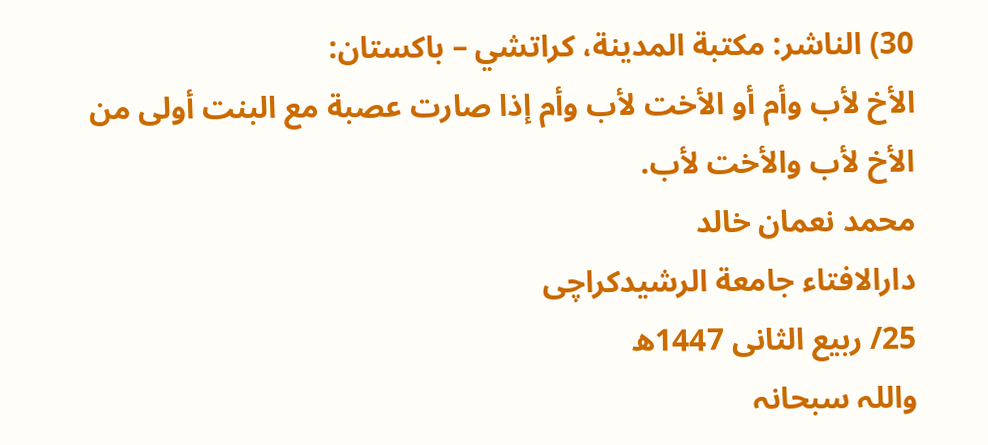30) الناشر: مكتبة المدينة، كراتشي – باكستان:
الأخ لأب وأم أو الأخت لأب وأم إذا صارت عصبة مع البنت أولى من الأخ لأب والأخت لأب.
محمد نعمان خالد
دارالافتاء جامعة الرشیدکراچی
25/ ربیع الثانی 1447ھ
واللہ سبحانہ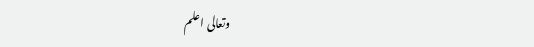وتعالی اعلم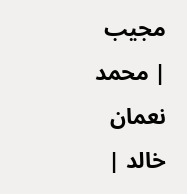مجیب | محمد نعمان خالد |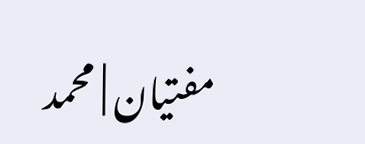مفتیان | محمد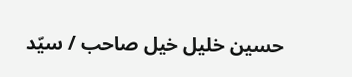حسین خلیل خیل صاحب / سیّد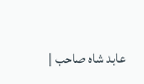عابد شاہ صاحب |